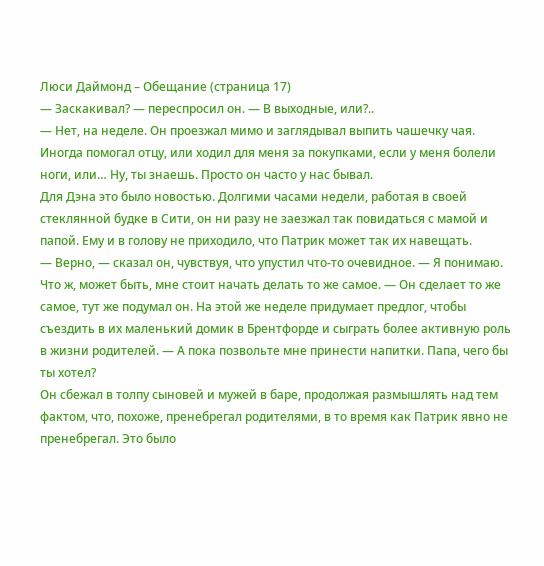Люси Даймонд – Обещание (страница 17)
— Заскакивал? — переспросил он. — В выходные, или?..
— Нет, на неделе. Он проезжал мимо и заглядывал выпить чашечку чая. Иногда помогал отцу, или ходил для меня за покупками, если у меня болели ноги, или… Ну, ты знаешь. Просто он часто у нас бывал.
Для Дэна это было новостью. Долгими часами недели, работая в своей стеклянной будке в Сити, он ни разу не заезжал так повидаться с мамой и папой. Ему и в голову не приходило, что Патрик может так их навещать.
— Верно, — сказал он, чувствуя, что упустил что-то очевидное. — Я понимаю. Что ж, может быть, мне стоит начать делать то же самое. — Он сделает то же самое, тут же подумал он. На этой же неделе придумает предлог, чтобы съездить в их маленький домик в Брентфорде и сыграть более активную роль в жизни родителей. — А пока позвольте мне принести напитки. Папа, чего бы ты хотел?
Он сбежал в толпу сыновей и мужей в баре, продолжая размышлять над тем фактом, что, похоже, пренебрегал родителями, в то время как Патрик явно не пренебрегал. Это было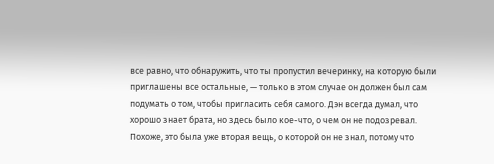все равно, что обнаружить, что ты пропустил вечеринку, на которую были приглашены все остальные, — только в этом случае он должен был сам подумать о том, чтобы пригласить себя самого. Дэн всегда думал, что хорошо знает брата, но здесь было кое-что, о чем он не подозревал. Похоже, это была уже вторая вещь, о которой он не знал, потому что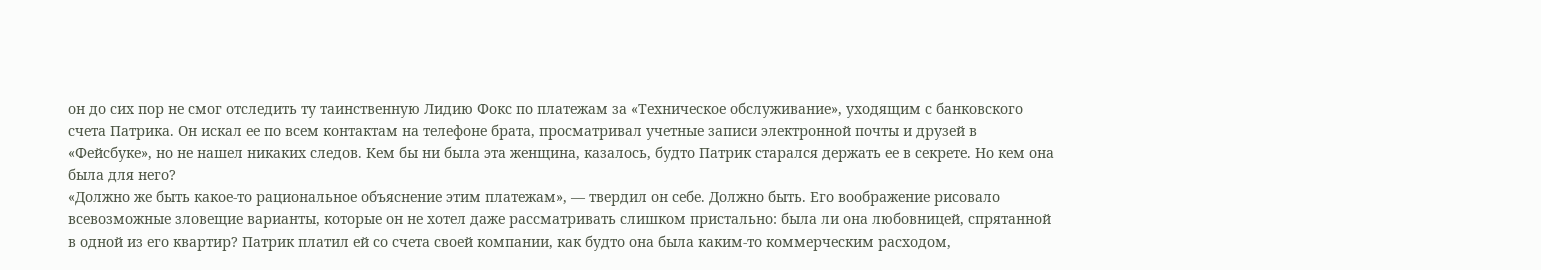он до сих пор не смог отследить ту таинственную Лидию Фокс по платежам за «Техническое обслуживание», уходящим с банковского счета Патрика. Он искал ее по всем контактам на телефоне брата, просматривал учетные записи электронной почты и друзей в «Фейсбуке», но не нашел никаких следов. Кем бы ни была эта женщина, казалось, будто Патрик старался держать ее в секрете. Но кем она была для него?
«Должно же быть какое-то рациональное объяснение этим платежам», — твердил он себе. Должно быть. Его воображение рисовало всевозможные зловещие варианты, которые он не хотел даже рассматривать слишком пристально: была ли она любовницей, спрятанной в одной из его квартир? Патрик платил ей со счета своей компании, как будто она была каким-то коммерческим расходом,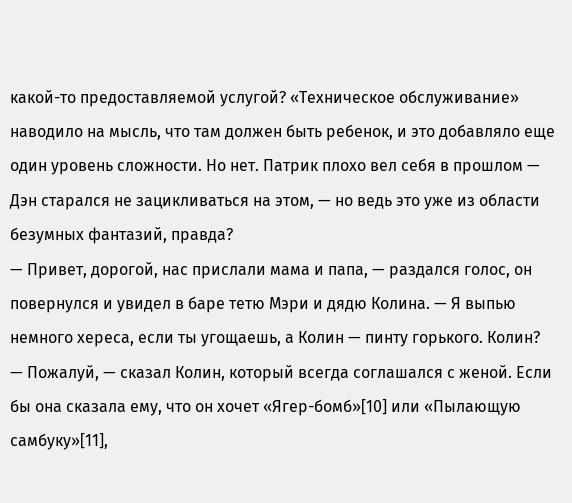какой-то предоставляемой услугой? «Техническое обслуживание» наводило на мысль, что там должен быть ребенок, и это добавляло еще один уровень сложности. Но нет. Патрик плохо вел себя в прошлом — Дэн старался не зацикливаться на этом, — но ведь это уже из области безумных фантазий, правда?
— Привет, дорогой, нас прислали мама и папа, — раздался голос, он повернулся и увидел в баре тетю Мэри и дядю Колина. — Я выпью немного хереса, если ты угощаешь, а Колин — пинту горького. Колин?
— Пожалуй, — сказал Колин, который всегда соглашался с женой. Если бы она сказала ему, что он хочет «Ягер-бомб»[10] или «Пылающую самбуку»[11],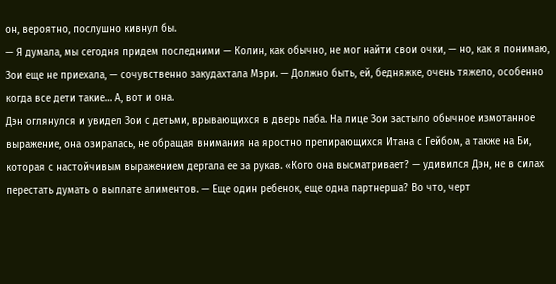он, вероятно, послушно кивнул бы.
— Я думала, мы сегодня придем последними — Колин, как обычно, не мог найти свои очки, — но, как я понимаю, Зои еще не приехала, — сочувственно закудахтала Мэри. — Должно быть, ей, бедняжке, очень тяжело, особенно когда все дети такие… А, вот и она.
Дэн оглянулся и увидел Зои с детьми, врывающихся в дверь паба. На лице Зои застыло обычное измотанное выражение, она озиралась, не обращая внимания на яростно препирающихся Итана с Гейбом, а также на Би, которая с настойчивым выражением дергала ее за рукав. «Кого она высматривает? — удивился Дэн, не в силах перестать думать о выплате алиментов. — Еще один ребенок, еще одна партнерша? Во что, черт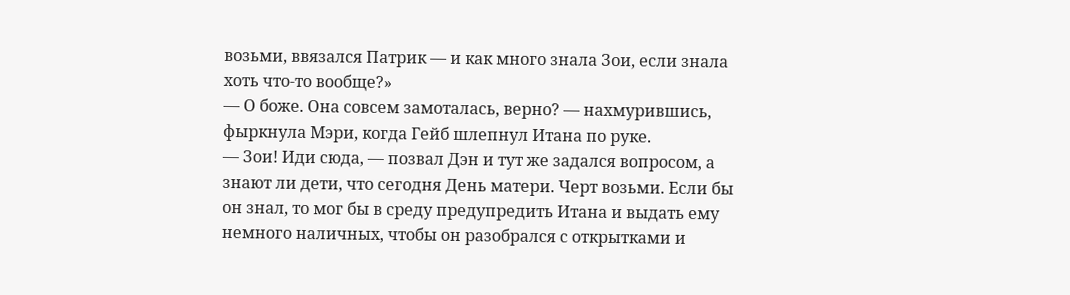возьми, ввязался Патрик — и как много знала Зои, если знала хоть что-то вообще?»
— О боже. Она совсем замоталась, верно? — нахмурившись, фыркнула Мэри, когда Гейб шлепнул Итана по руке.
— Зои! Иди сюда, — позвал Дэн и тут же задался вопросом, а знают ли дети, что сегодня День матери. Черт возьми. Если бы он знал, то мог бы в среду предупредить Итана и выдать ему немного наличных, чтобы он разобрался с открытками и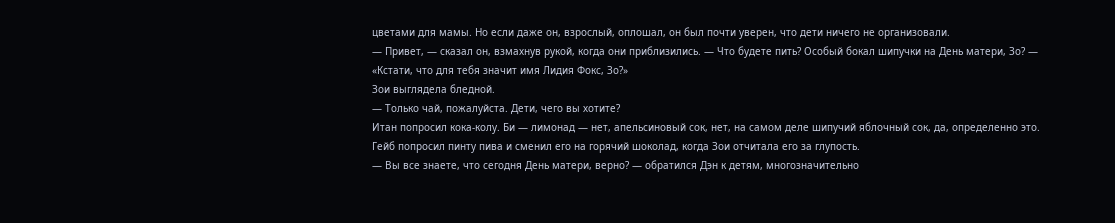цветами для мамы. Но если даже он, взрослый, оплошал, он был почти уверен, что дети ничего не организовали.
— Привет, — сказал он, взмахнув рукой, когда они приблизились. — Что будете пить? Особый бокал шипучки на День матери, Зо? — «Кстати, что для тебя значит имя Лидия Фокс, Зо?»
Зои выглядела бледной.
— Только чай, пожалуйста. Дети, чего вы хотите?
Итан попросил кока-колу. Би — лимонад — нет, апельсиновый сок, нет, на самом деле шипучий яблочный сок, да, определенно это. Гейб попросил пинту пива и сменил его на горячий шоколад, когда Зои отчитала его за глупость.
— Вы все знаете, что сегодня День матери, верно? — обратился Дэн к детям, многозначительно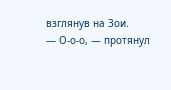взглянув на Зои.
— О-о-о, — протянул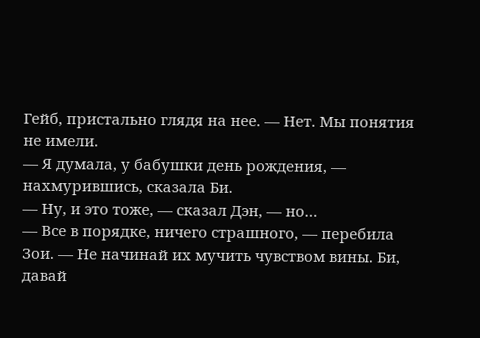Гейб, пристально глядя на нее. — Нет. Мы понятия не имели.
— Я думала, у бабушки день рождения, — нахмурившись, сказала Би.
— Ну, и это тоже, — сказал Дэн, — но…
— Все в порядке, ничего страшного, — перебила Зои. — Не начинай их мучить чувством вины. Би, давай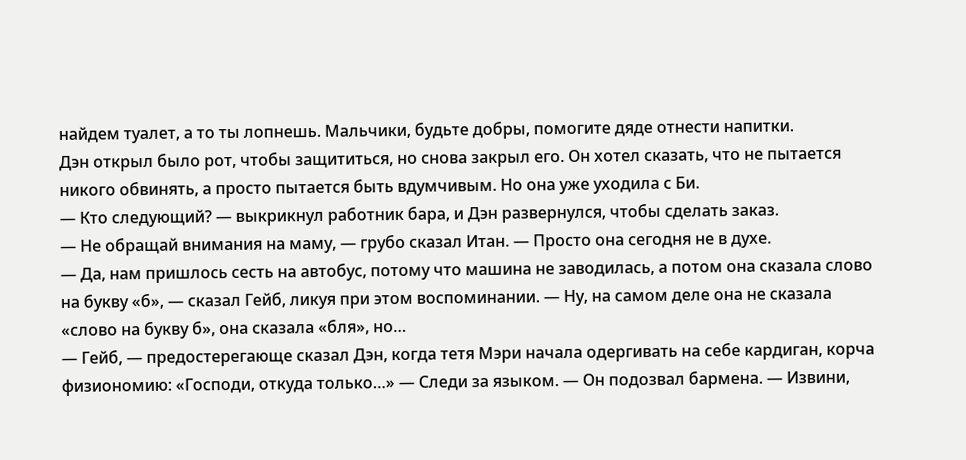найдем туалет, а то ты лопнешь. Мальчики, будьте добры, помогите дяде отнести напитки.
Дэн открыл было рот, чтобы защититься, но снова закрыл его. Он хотел сказать, что не пытается никого обвинять, а просто пытается быть вдумчивым. Но она уже уходила с Би.
— Кто следующий? — выкрикнул работник бара, и Дэн развернулся, чтобы сделать заказ.
— Не обращай внимания на маму, — грубо сказал Итан. — Просто она сегодня не в духе.
— Да, нам пришлось сесть на автобус, потому что машина не заводилась, а потом она сказала слово на букву «б», — сказал Гейб, ликуя при этом воспоминании. — Ну, на самом деле она не сказала «слово на букву б», она сказала «бля», но…
— Гейб, — предостерегающе сказал Дэн, когда тетя Мэри начала одергивать на себе кардиган, корча физиономию: «Господи, откуда только…» — Следи за языком. — Он подозвал бармена. — Извини,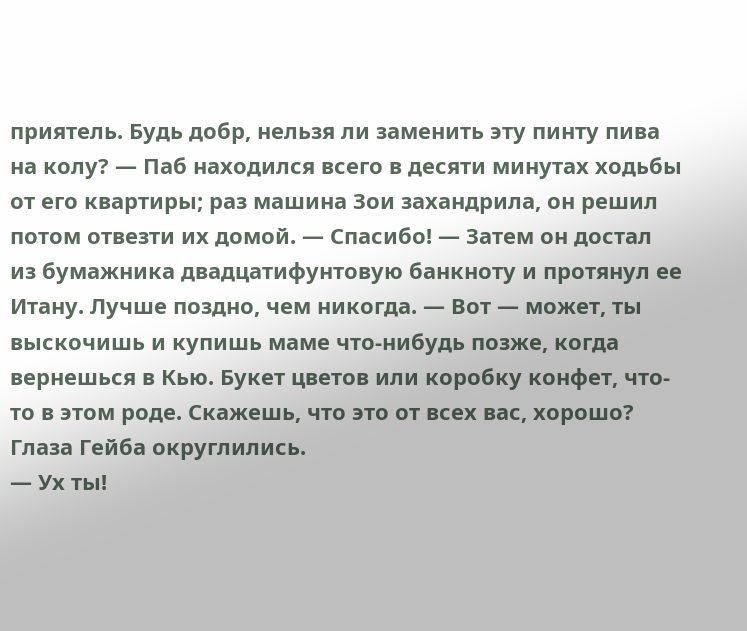приятель. Будь добр, нельзя ли заменить эту пинту пива на колу? — Паб находился всего в десяти минутах ходьбы от его квартиры; раз машина Зои захандрила, он решил потом отвезти их домой. — Спасибо! — Затем он достал из бумажника двадцатифунтовую банкноту и протянул ее Итану. Лучше поздно, чем никогда. — Вот — может, ты выскочишь и купишь маме что-нибудь позже, когда вернешься в Кью. Букет цветов или коробку конфет, что-то в этом роде. Скажешь, что это от всех вас, хорошо?
Глаза Гейба округлились.
— Ух ты!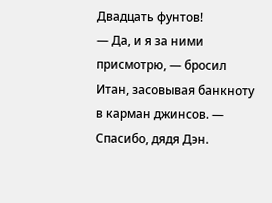Двадцать фунтов!
— Да, и я за ними присмотрю, — бросил Итан, засовывая банкноту в карман джинсов. — Спасибо, дядя Дэн.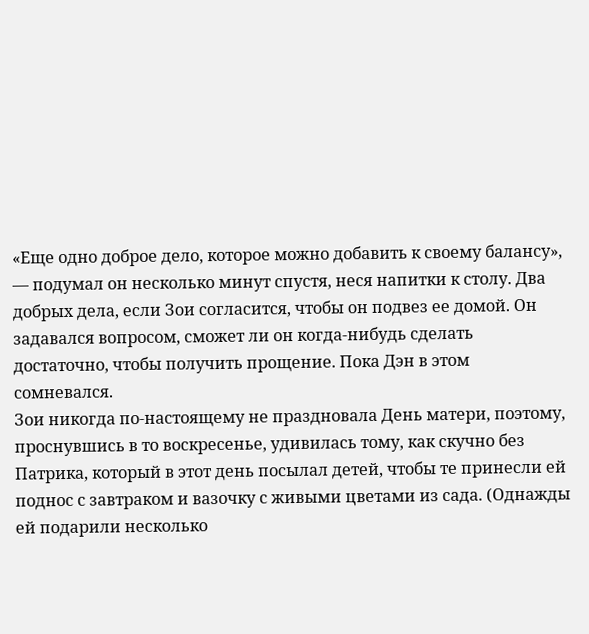«Еще одно доброе дело, которое можно добавить к своему балансу», — подумал он несколько минут спустя, неся напитки к столу. Два добрых дела, если Зои согласится, чтобы он подвез ее домой. Он задавался вопросом, сможет ли он когда-нибудь сделать достаточно, чтобы получить прощение. Пока Дэн в этом сомневался.
Зои никогда по-настоящему не праздновала День матери, поэтому, проснувшись в то воскресенье, удивилась тому, как скучно без Патрика, который в этот день посылал детей, чтобы те принесли ей поднос с завтраком и вазочку с живыми цветами из сада. (Однажды ей подарили несколько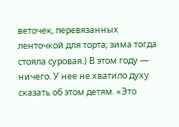веточек, перевязанных ленточкой для торта; зима тогда стояла суровая.) В этом году — ничего. У нее не хватило духу сказать об этом детям. «Это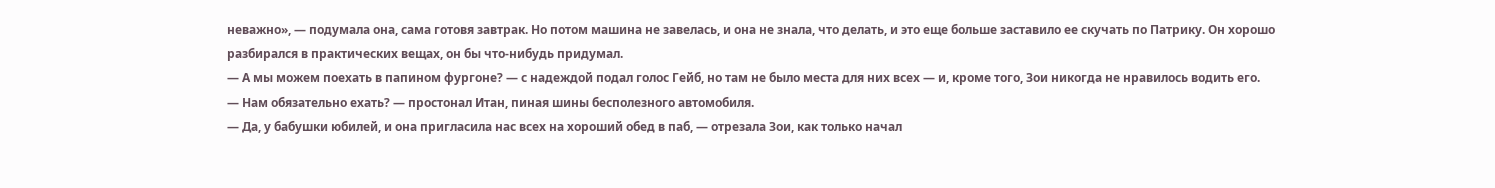неважно», — подумала она, сама готовя завтрак. Но потом машина не завелась, и она не знала, что делать, и это еще больше заставило ее скучать по Патрику. Он хорошо разбирался в практических вещах, он бы что-нибудь придумал.
— А мы можем поехать в папином фургоне? — с надеждой подал голос Гейб, но там не было места для них всех — и, кроме того, Зои никогда не нравилось водить его.
— Нам обязательно ехать? — простонал Итан, пиная шины бесполезного автомобиля.
— Да, у бабушки юбилей, и она пригласила нас всех на хороший обед в паб, — отрезала Зои, как только начал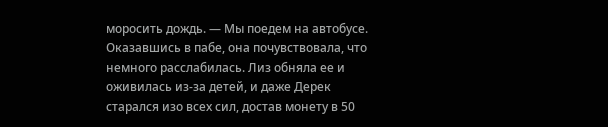моросить дождь. — Мы поедем на автобусе.
Оказавшись в пабе, она почувствовала, что немного расслабилась. Лиз обняла ее и оживилась из-за детей, и даже Дерек старался изо всех сил, достав монету в 50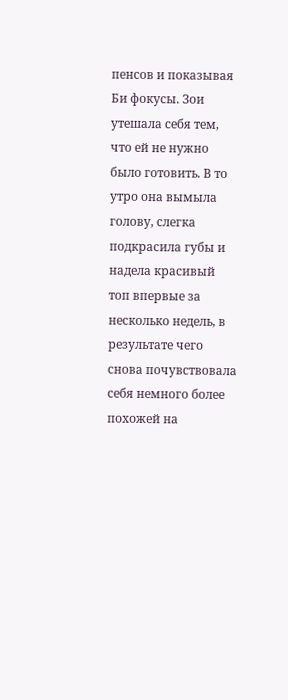пенсов и показывая Би фокусы. Зои утешала себя тем, что ей не нужно было готовить. В то утро она вымыла голову, слегка подкрасила губы и надела красивый топ впервые за несколько недель, в результате чего снова почувствовала себя немного более похожей на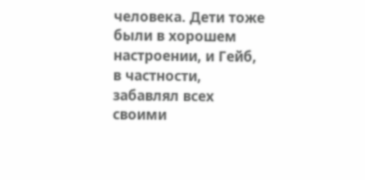человека. Дети тоже были в хорошем настроении, и Гейб, в частности, забавлял всех своими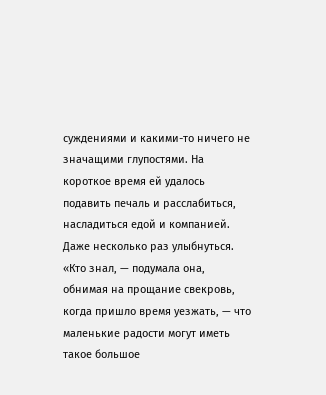суждениями и какими-то ничего не значащими глупостями. На короткое время ей удалось подавить печаль и расслабиться, насладиться едой и компанией. Даже несколько раз улыбнуться. «Кто знал, — подумала она, обнимая на прощание свекровь, когда пришло время уезжать, — что маленькие радости могут иметь такое большое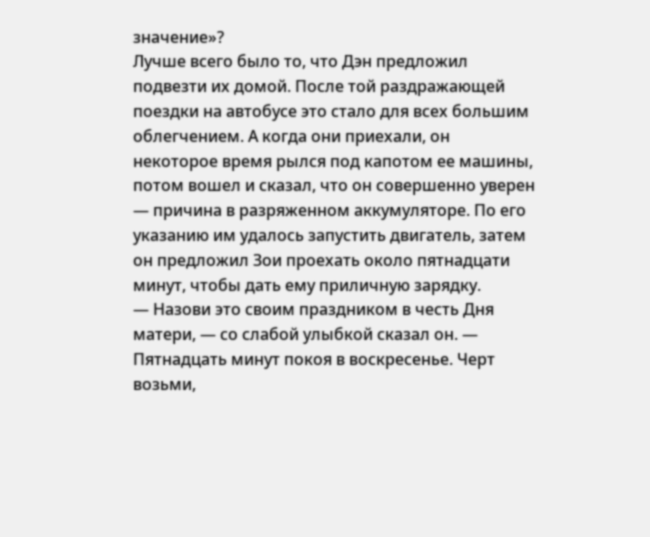значение»?
Лучше всего было то, что Дэн предложил подвезти их домой. После той раздражающей поездки на автобусе это стало для всех большим облегчением. А когда они приехали, он некоторое время рылся под капотом ее машины, потом вошел и сказал, что он совершенно уверен — причина в разряженном аккумуляторе. По его указанию им удалось запустить двигатель, затем он предложил Зои проехать около пятнадцати минут, чтобы дать ему приличную зарядку.
— Назови это своим праздником в честь Дня матери, — со слабой улыбкой сказал он. — Пятнадцать минут покоя в воскресенье. Черт возьми,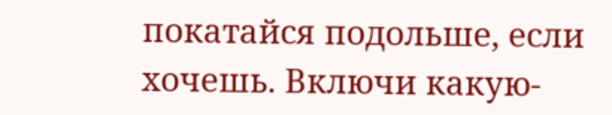покатайся подольше, если хочешь. Включи какую-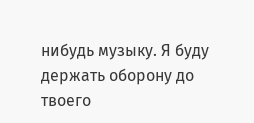нибудь музыку. Я буду держать оборону до твоего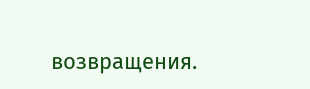возвращения.